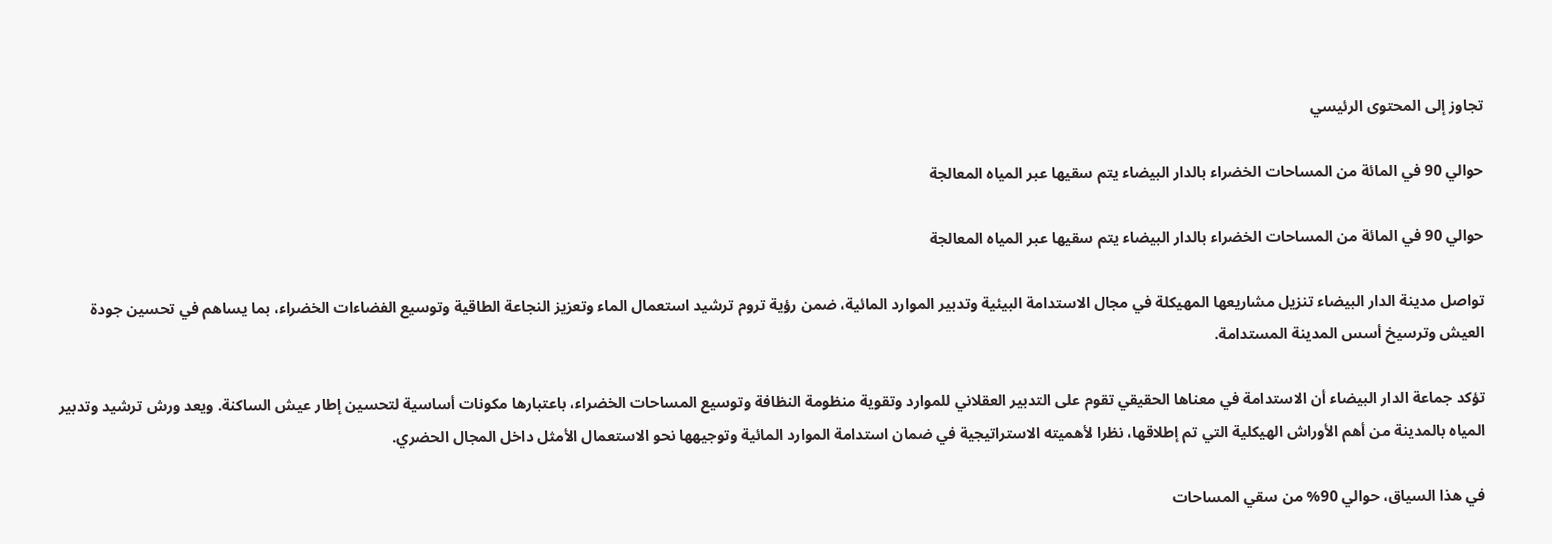تجاوز إلى المحتوى الرئيسي

حوالي 90 في المائة من المساحات الخضراء بالدار البيضاء يتم سقيها عبر المياه المعالجة

حوالي 90 في المائة من المساحات الخضراء بالدار البيضاء يتم سقيها عبر المياه المعالجة

تواصل مدينة الدار البيضاء تنزيل مشاريعها المهيكلة في مجال الاستدامة البيئية وتدبير الموارد المائية، ضمن رؤية تروم ترشيد استعمال الماء وتعزيز النجاعة الطاقية وتوسيع الفضاءات الخضراء، بما يساهم في تحسين جودة العيش وترسيخ أسس المدينة المستدامة.

تؤكد جماعة الدار البيضاء أن الاستدامة في معناها الحقيقي تقوم على التدبير العقلاني للموارد وتقوية منظومة النظافة وتوسيع المساحات الخضراء، باعتبارها مكونات أساسية لتحسين إطار عيش الساكنة. ويعد ورش ترشيد وتدبير المياه بالمدينة من أهم الأوراش الهيكلية التي تم إطلاقها، نظرا لأهميته الاستراتيجية في ضمان استدامة الموارد المائية وتوجيهها نحو الاستعمال الأمثل داخل المجال الحضري.

في هذا السياق، حوالي 90% من سقي المساحات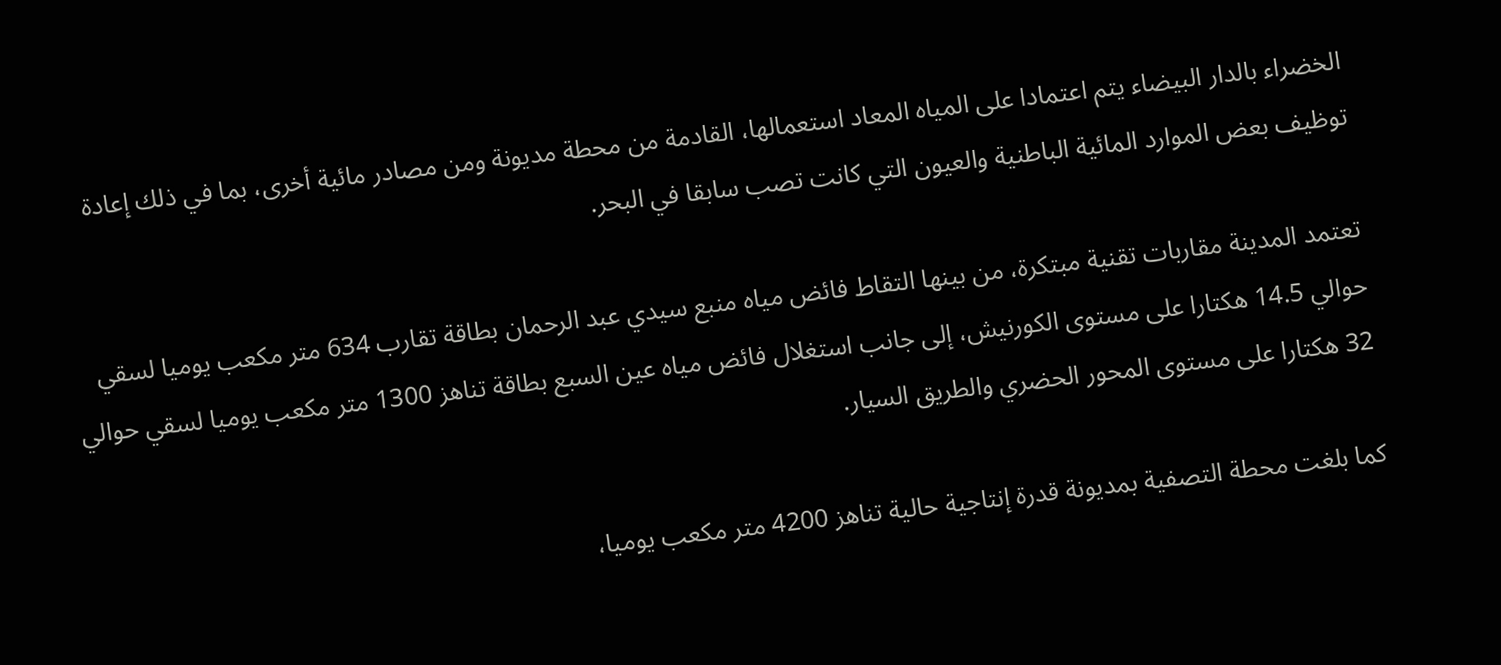الخضراء بالدار البيضاء يتم اعتمادا على المياه المعاد استعمالها، القادمة من محطة مديونة ومن مصادر مائية أخرى، بما في ذلك إعادة توظيف بعض الموارد المائية الباطنية والعيون التي كانت تصب سابقا في البحر.

تعتمد المدينة مقاربات تقنية مبتكرة، من بينها التقاط فائض مياه منبع سيدي عبد الرحمان بطاقة تقارب 634 متر مكعب يوميا لسقي حوالي 14.5 هكتارا على مستوى الكورنيش، إلى جانب استغلال فائض مياه عين السبع بطاقة تناهز 1300 متر مكعب يوميا لسقي حوالي 32 هكتارا على مستوى المحور الحضري والطريق السيار.

كما بلغت محطة التصفية بمديونة قدرة إنتاجية حالية تناهز 4200 متر مكعب يوميا،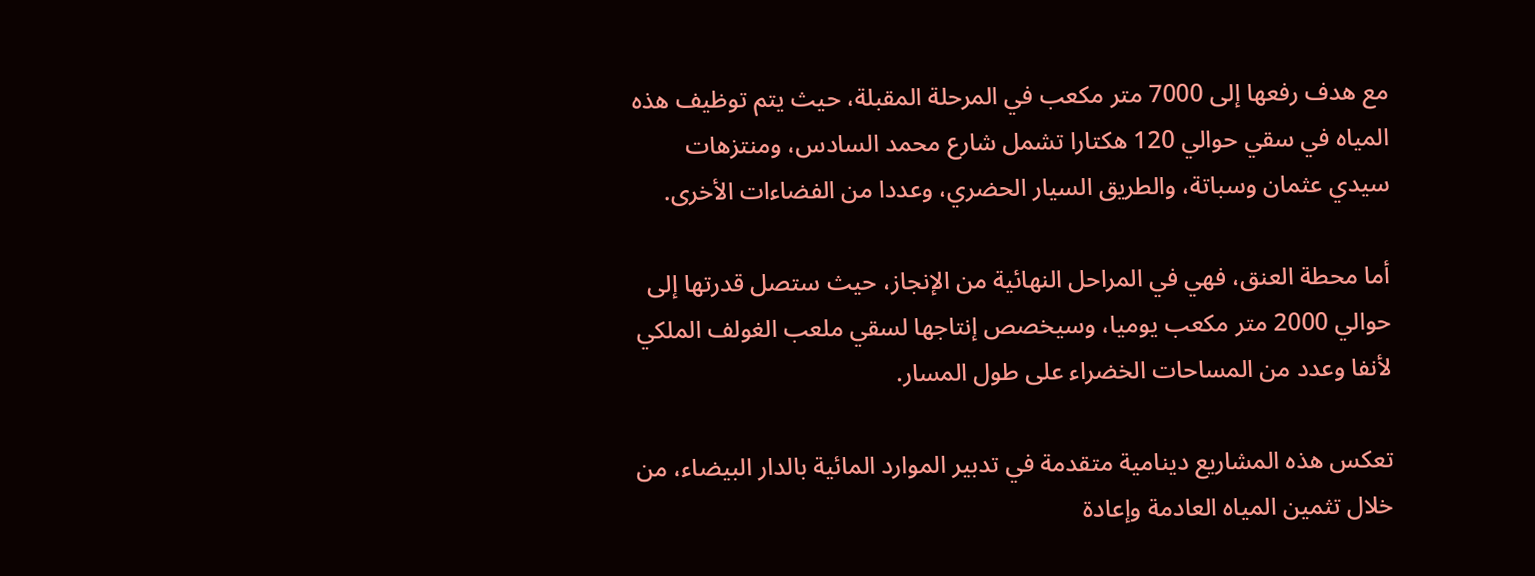مع هدف رفعها إلى 7000 متر مكعب في المرحلة المقبلة، حيث يتم توظيف هذه المياه في سقي حوالي 120 هكتارا تشمل شارع محمد السادس، ومنتزهات سيدي عثمان وسباتة، والطريق السيار الحضري، وعددا من الفضاءات الأخرى.

أما محطة العنق، فهي في المراحل النهائية من الإنجاز، حيث ستصل قدرتها إلى حوالي 2000 متر مكعب يوميا، وسيخصص إنتاجها لسقي ملعب الغولف الملكي لأنفا وعدد من المساحات الخضراء على طول المسار.

تعكس هذه المشاريع دينامية متقدمة في تدبير الموارد المائية بالدار البيضاء، من خلال تثمين المياه العادمة وإعادة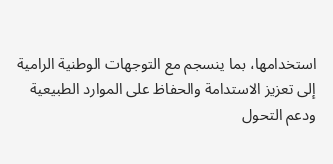استخدامها، بما ينسجم مع التوجهات الوطنية الرامية إلى تعزيز الاستدامة والحفاظ على الموارد الطبيعية ودعم التحول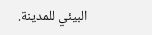البيئي للمدينة.